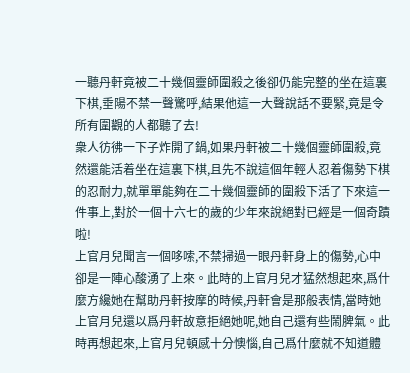一聽丹軒竟被二十幾個靈師圍殺之後卻仍能完整的坐在這裏下棋,垂陽不禁一聲驚呼,結果他這一大聲說話不要緊,竟是令所有圍觀的人都聽了去!
衆人彷彿一下子炸開了鍋,如果丹軒被二十幾個靈師圍殺,竟然還能活着坐在這裏下棋,且先不說這個年輕人忍着傷勢下棋的忍耐力,就單單能夠在二十幾個靈師的圍殺下活了下來這一件事上,對於一個十六七的歲的少年來說絕對已經是一個奇蹟啦!
上官月兒聞言一個哆嗦,不禁掃過一眼丹軒身上的傷勢,心中卻是一陣心酸湧了上來。此時的上官月兒才猛然想起來,爲什麼方纔她在幫助丹軒按摩的時候,丹軒會是那般表情,當時她上官月兒還以爲丹軒故意拒絕她呢,她自己還有些鬧脾氣。此時再想起來,上官月兒頓感十分懊惱,自己爲什麼就不知道體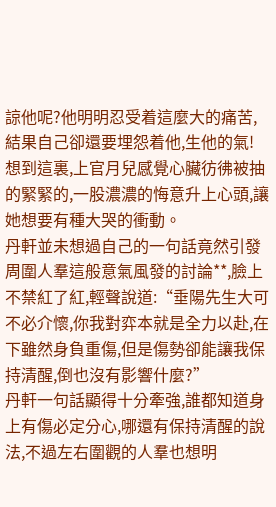諒他呢?他明明忍受着這麼大的痛苦,結果自己卻還要埋怨着他,生他的氣!
想到這裏,上官月兒感覺心臟彷彿被抽的緊緊的,一股濃濃的悔意升上心頭,讓她想要有種大哭的衝動。
丹軒並未想過自己的一句話竟然引發周圍人羣這般意氣風發的討論**,臉上不禁紅了紅,輕聲說道:“垂陽先生大可不必介懷,你我對弈本就是全力以赴,在下雖然身負重傷,但是傷勢卻能讓我保持清醒,倒也沒有影響什麼?”
丹軒一句話顯得十分牽強,誰都知道身上有傷必定分心,哪還有保持清醒的說法,不過左右圍觀的人羣也想明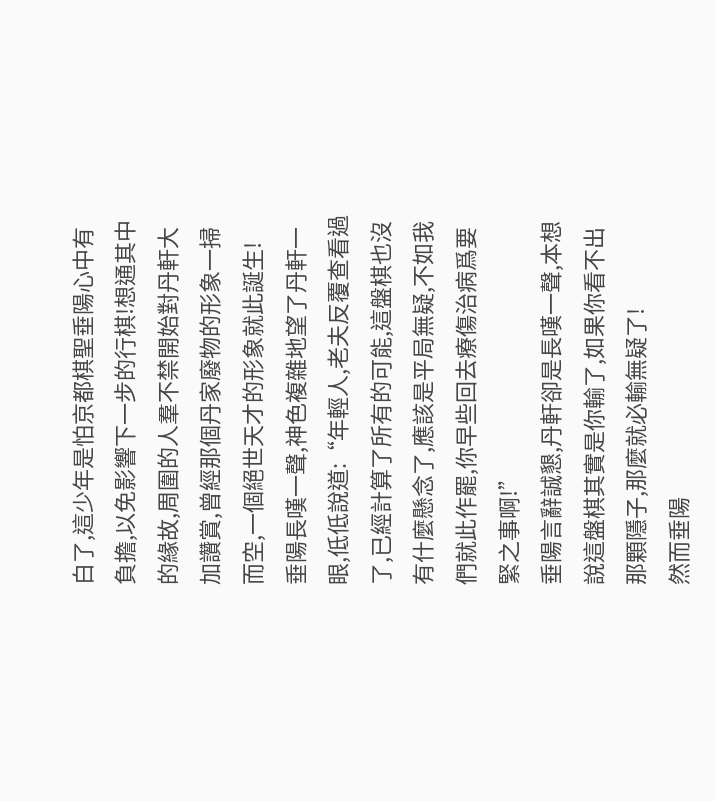白了,這少年是怕京都棋聖垂陽心中有負擔,以免影響下一步的行棋!想通其中的緣故,周圍的人羣不禁開始對丹軒大加讚賞,曾經那個丹家廢物的形象一掃而空,一個絕世天才的形象就此誕生!
垂陽長嘆一聲,神色複雜地望了丹軒一眼,低低說道:“年輕人,老夫反覆查看過了,已經計算了所有的可能,這盤棋也沒有什麼懸念了,應該是平局無疑,不如我們就此作罷,你早些回去療傷治病爲要緊之事啊!”
垂陽言辭誠懇,丹軒卻是長嘆一聲,本想說這盤棋其實是你輸了,如果你看不出那顆隱子,那麼就必輸無疑了!
然而垂陽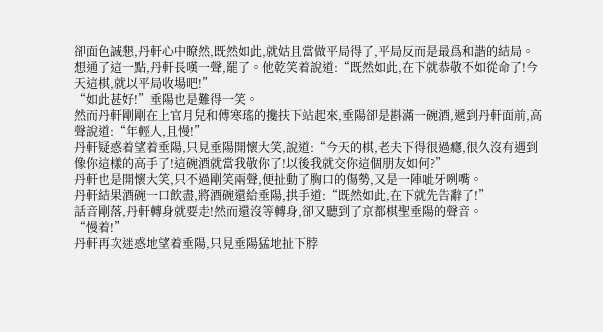卻面色誠懇,丹軒心中瞭然,既然如此,就姑且當做平局得了,平局反而是最爲和諧的結局。
想通了這一點,丹軒長嘆一聲,罷了。他乾笑着說道:“既然如此,在下就恭敬不如從命了!今天這棋,就以平局收場吧!”
“如此甚好!”垂陽也是難得一笑。
然而丹軒剛剛在上官月兒和傅寒瑤的攙扶下站起來,垂陽卻是斟滿一碗酒,遞到丹軒面前,高聲說道:“年輕人,且慢!”
丹軒疑惑着望着垂陽,只見垂陽開懷大笑,說道:“今天的棋,老夫下得很過癮,很久沒有遇到像你這樣的高手了!這碗酒就當我敬你了!以後我就交你這個朋友如何?”
丹軒也是開懷大笑,只不過剛笑兩聲,便扯動了胸口的傷勢,又是一陣呲牙咧嘴。
丹軒結果酒碗一口飲盡,將酒碗還給垂陽,拱手道:“既然如此,在下就先告辭了!”
話音剛落,丹軒轉身就要走!然而還沒等轉身,卻又聽到了京都棋聖垂陽的聲音。
“慢着!”
丹軒再次迷惑地望着垂陽,只見垂陽猛地扯下脖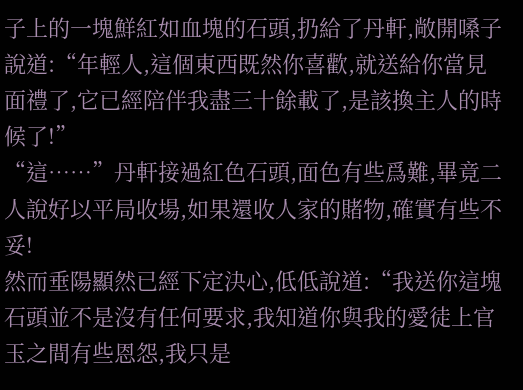子上的一塊鮮紅如血塊的石頭,扔給了丹軒,敞開嗓子說道:“年輕人,這個東西既然你喜歡,就送給你當見面禮了,它已經陪伴我盡三十餘載了,是該換主人的時候了!”
“這……”丹軒接過紅色石頭,面色有些爲難,畢竟二人說好以平局收場,如果還收人家的賭物,確實有些不妥!
然而垂陽顯然已經下定決心,低低說道:“我送你這塊石頭並不是沒有任何要求,我知道你與我的愛徒上官玉之間有些恩怨,我只是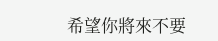希望你將來不要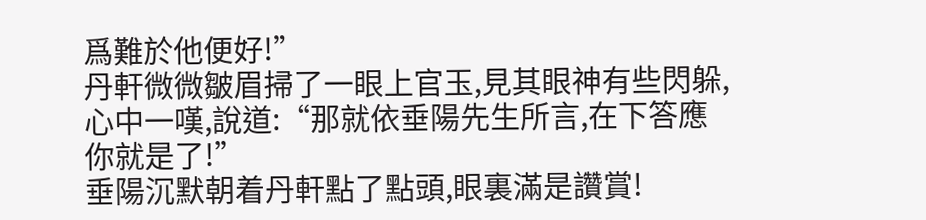爲難於他便好!”
丹軒微微皺眉掃了一眼上官玉,見其眼神有些閃躲,心中一嘆,說道:“那就依垂陽先生所言,在下答應你就是了!”
垂陽沉默朝着丹軒點了點頭,眼裏滿是讚賞!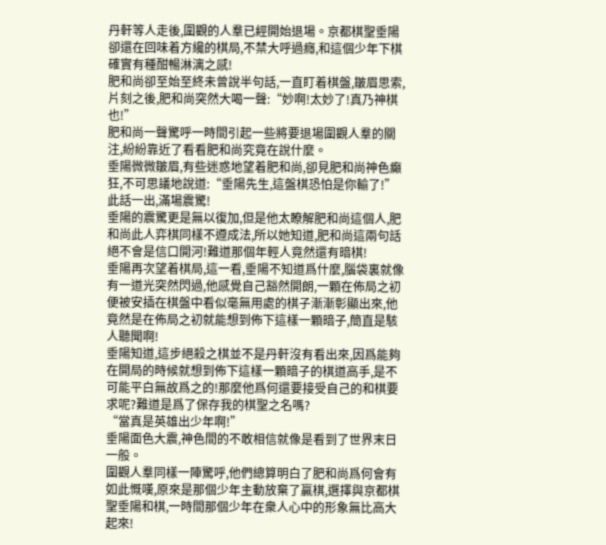丹軒等人走後,圍觀的人羣已經開始退場。京都棋聖垂陽卻還在回味着方纔的棋局,不禁大呼過癮,和這個少年下棋確實有種酣暢淋漓之感!
肥和尚卻至始至終未曾說半句話,一直盯着棋盤,皺眉思索,片刻之後,肥和尚突然大喝一聲:“妙啊!太妙了!真乃神棋也!”
肥和尚一聲驚呼一時間引起一些將要退場圍觀人羣的關注,紛紛靠近了看看肥和尚究竟在說什麼。
垂陽微微皺眉,有些迷惑地望着肥和尚,卻見肥和尚神色癲狂,不可思議地說道:“垂陽先生,這盤棋恐怕是你輸了!”
此話一出,滿場震驚!
垂陽的震驚更是無以復加,但是他太瞭解肥和尚這個人,肥和尚此人弈棋同樣不遵成法,所以她知道,肥和尚這兩句話絕不會是信口開河!難道那個年輕人竟然還有暗棋!
垂陽再次望着棋局,這一看,垂陽不知道爲什麼,腦袋裏就像有一道光突然閃過,他感覺自己豁然開朗,一顆在佈局之初便被安插在棋盤中看似毫無用處的棋子漸漸彰顯出來,他竟然是在佈局之初就能想到佈下這樣一顆暗子,簡直是駭人聽聞啊!
垂陽知道,這步絕殺之棋並不是丹軒沒有看出來,因爲能夠在開局的時候就想到佈下這樣一顆暗子的棋道高手,是不可能平白無故爲之的!那麼他爲何還要接受自己的和棋要求呢?難道是爲了保存我的棋聖之名嗎?
“當真是英雄出少年啊!”
垂陽面色大震,神色間的不敢相信就像是看到了世界末日一般。
圍觀人羣同樣一陣驚呼,他們總算明白了肥和尚爲何會有如此慨嘆,原來是那個少年主動放棄了贏棋,選擇與京都棋聖垂陽和棋,一時間那個少年在衆人心中的形象無比高大起來!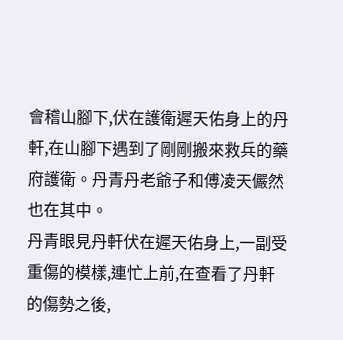會稽山腳下,伏在護衛遲天佑身上的丹軒,在山腳下遇到了剛剛搬來救兵的藥府護衛。丹青丹老爺子和傅凌天儼然也在其中。
丹青眼見丹軒伏在遲天佑身上,一副受重傷的模樣,連忙上前,在查看了丹軒的傷勢之後,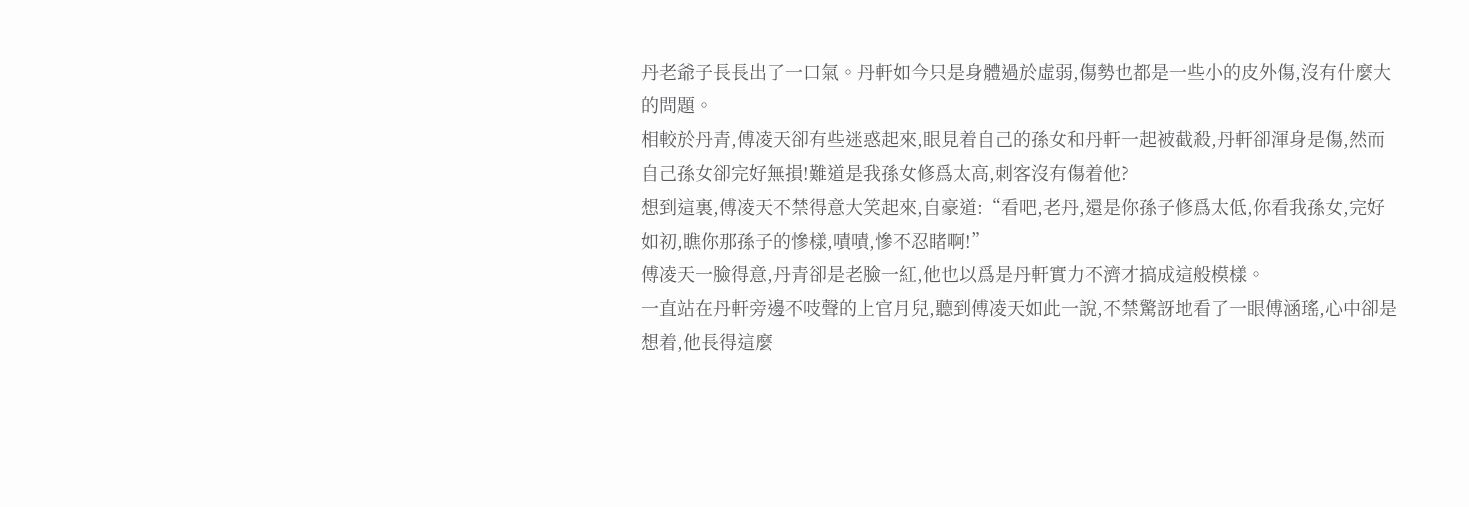丹老爺子長長出了一口氣。丹軒如今只是身體過於虛弱,傷勢也都是一些小的皮外傷,沒有什麼大的問題。
相較於丹青,傅凌天卻有些迷惑起來,眼見着自己的孫女和丹軒一起被截殺,丹軒卻渾身是傷,然而自己孫女卻完好無損!難道是我孫女修爲太高,刺客沒有傷着他?
想到這裏,傅凌天不禁得意大笑起來,自豪道:“看吧,老丹,還是你孫子修爲太低,你看我孫女,完好如初,瞧你那孫子的慘樣,嘖嘖,慘不忍睹啊!”
傅凌天一臉得意,丹青卻是老臉一紅,他也以爲是丹軒實力不濟才搞成這般模樣。
一直站在丹軒旁邊不吱聲的上官月兒,聽到傅凌天如此一說,不禁驚訝地看了一眼傅涵瑤,心中卻是想着,他長得這麼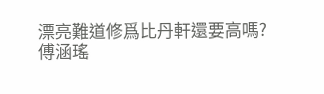漂亮難道修爲比丹軒還要高嗎?
傅涵瑤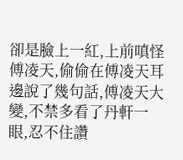卻是臉上一紅,上前嗔怪傅凌天,偷偷在傅凌天耳邊說了幾句話,傅凌天大變,不禁多看了丹軒一眼,忍不住讚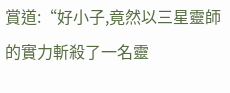賞道:“好小子,竟然以三星靈師的實力斬殺了一名靈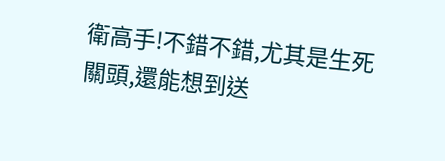衛高手!不錯不錯,尤其是生死關頭,還能想到送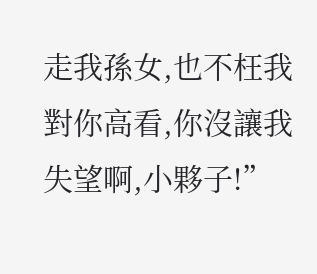走我孫女,也不枉我對你高看,你沒讓我失望啊,小夥子!”